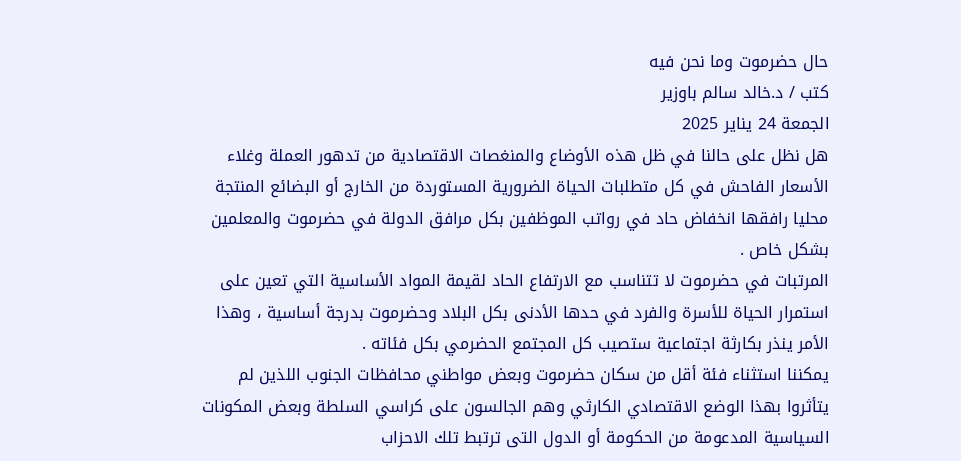حال حضرموت وما نحن فيه
كتب / د.خالد سالم باوزير
الجمعة 24 يناير 2025
هل نظل على حالنا في ظل هذه الأوضاع والمنغصات الاقتصادية من تدهور العملة وغلاء الأسعار الفاحش في كل متطلبات الحياة الضرورية المستوردة من الخارج أو البضائع المنتجة محليا رافقها انخفاض حاد في رواتب الموظفين بكل مرافق الدولة في حضرموت والمعلمين بشكل خاص .
المرتبات في حضرموت لا تتناسب مع الارتفاع الحاد لقيمة المواد الأساسية التي تعين على استمرار الحياة للأسرة والفرد في حدها الأدنى بكل البلاد وحضرموت بدرجة أساسية ، وهذا الأمر ينذر بكارثة اجتماعية ستصيب كل المجتمع الحضرمي بكل فئاته .
يمكننا استثناء فئة أقل من سكان حضرموت وبعض مواطني محافظات الجنوب اللذين لم يتأثروا بهذا الوضع الاقتصادي الكارثي وهم الجالسون على كراسي السلطة وبعض المكونات السياسية المدعومة من الحكومة أو الدول التى ترتبط تلك الاحزاب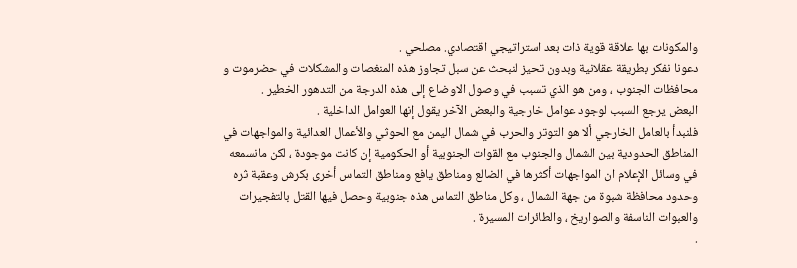والمكونات بها علاقة قوية ذات بعد استراتيجي اقتصادي. مصلحي .
دعونا نفكر بطريقة عقلانية وبدون تحيز لنبحث عن سبل تجاوز هذه المنغصات والمشكلات في حضرموت و محافظات الجنوب ، ومن هو الذي تسبب في وصول الاوضاع إلى هذه الدرجة من التدهور الخطير .
البعض يرجع السبب لوجود عوامل خارجية والبعض الآخر يقول إنها العوامل الداخلية .
فلنبدأ بالعامل الخارجي ألا هو التوتر والحرب في شمال اليمن مع الحوثي والأعمال العدائية والمواجهات في المناطق الحدودية بين الشمال والجنوب مع القوات الجنوبية أو الحكومية إن كانت موجودة ، لكن مانسمعه في وسائل الإعلام ان المواجهات أكثرها في الضالع ومناطق يافع ومناطق التماس أخرى بكرش وعقبة ثره وحدود محافظة شبوة من جهة الشمال ، وكل مناطق التماس هذه جنوبية وحصل فيها القتل بالتفجيرات والعبوات الناسفة والصواريخ ، والطائرات المسيرة .
.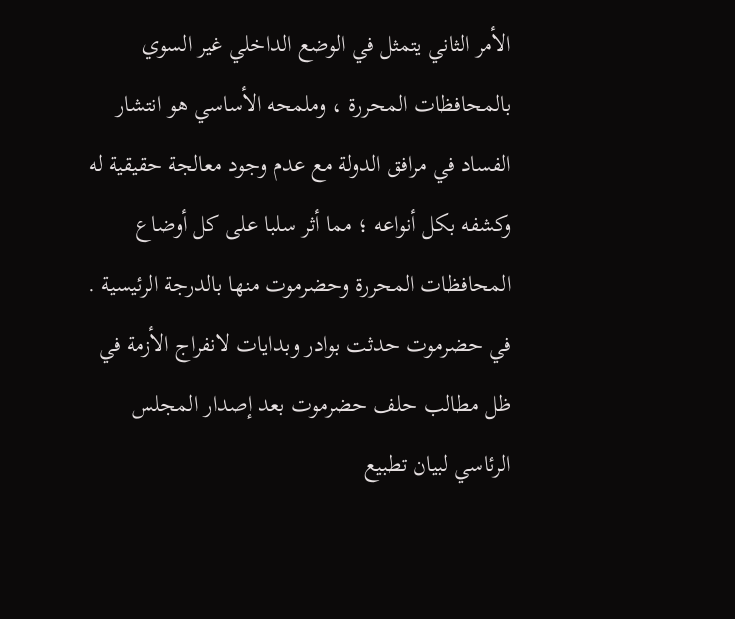الأمر الثاني يتمثل في الوضع الداخلي غير السوي بالمحافظات المحررة ، وملمحه الأساسي هو انتشار الفساد في مرافق الدولة مع عدم وجود معالجة حقيقية له وكشفه بكل أنواعه ؛ مما أثر سلبا على كل أوضاع المحافظات المحررة وحضرموت منها بالدرجة الرئيسية .
في حضرموت حدثت بوادر وبدايات لانفراج الأزمة في ظل مطالب حلف حضرموت بعد إصدار المجلس الرئاسي لبيان تطبيع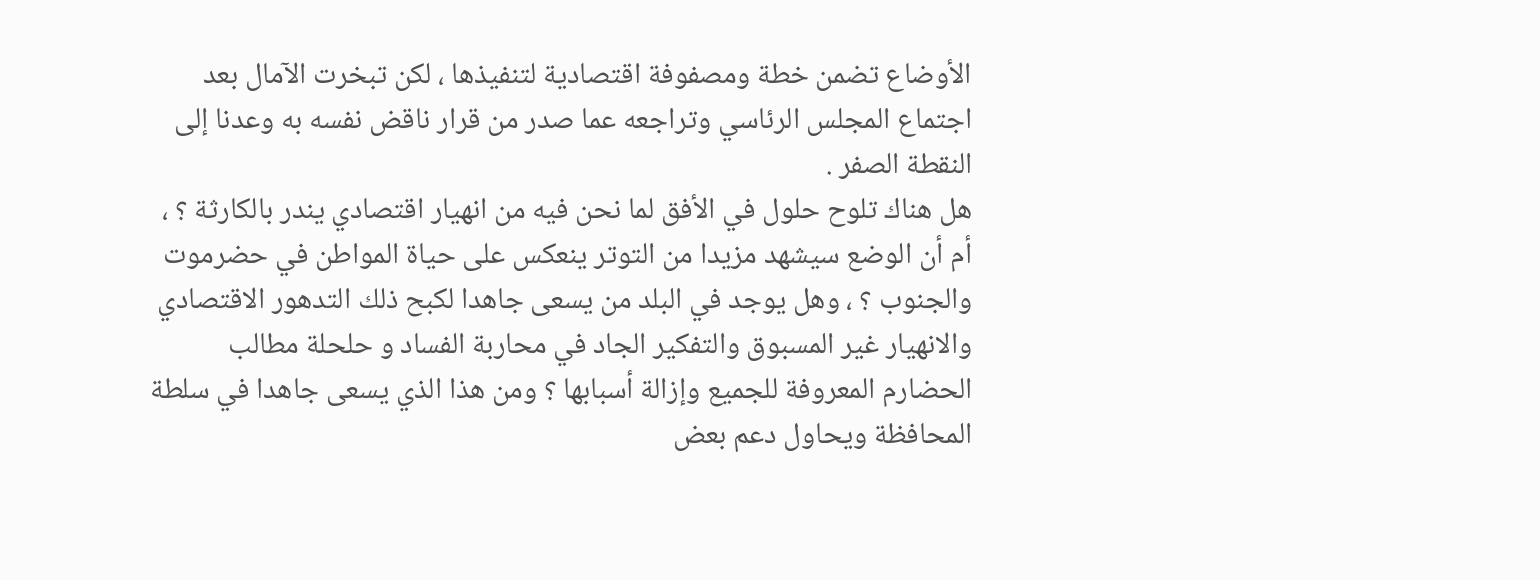الأوضاع تضمن خطة ومصفوفة اقتصادية لتنفيذها ، لكن تبخرت الآمال بعد اجتماع المجلس الرئاسي وتراجعه عما صدر من قرار ناقض نفسه به وعدنا إلى النقطة الصفر .
هل هناك تلوح حلول في الأفق لما نحن فيه من انهيار اقتصادي يندر بالكارثة ؟ ، أم أن الوضع سيشهد مزيدا من التوتر ينعكس على حياة المواطن في حضرموت والجنوب ؟ ، وهل يوجد في البلد من يسعى جاهدا لكبح ذلك التدهور الاقتصادي والانهيار غير المسبوق والتفكير الجاد في محاربة الفساد و حلحلة مطالب الحضارم المعروفة للجميع وإزالة أسبابها ؟ ومن هذا الذي يسعى جاهدا في سلطة المحافظة ويحاول دعم بعض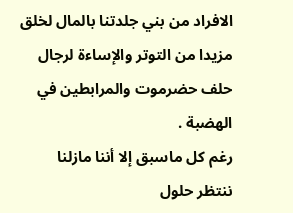الافراد من بني جلدتنا بالمال لخلق مزيدا من التوتر والإساءة لرجال حلف حضرموت والمرابطين في الهضبة .
رغم كل ماسبق إلا أننا مازلنا ننتظر حلول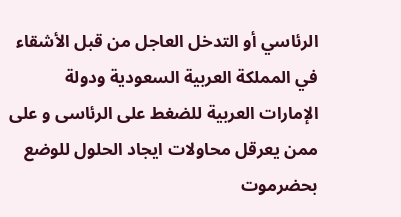الرئاسي أو التدخل العاجل من قبل الأشقاء في المملكة العربية السعودية ودولة الإمارات العربية للضغط على الرئاسى و على ممن يعرقل محاولات ايجاد الحلول للوضع بحضرموت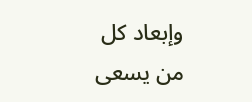وإبعاد كل من يسعى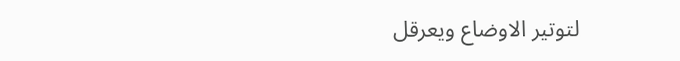لتوتير الاوضاع ويعرقل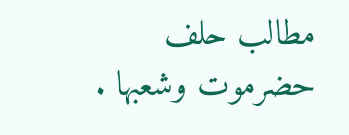مطالب حلف حضرموت وشعبها .